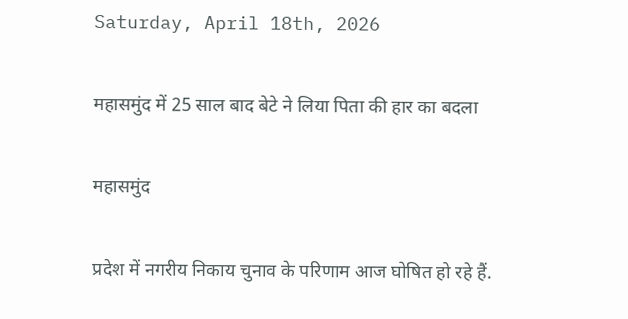Saturday, April 18th, 2026

महासमुंद में 25 साल बाद बेटे ने लिया पिता की हार का बदला

महासमुंद

प्रदेश में नगरीय निकाय चुनाव के परिणाम आज घोषित हो रहे हैं.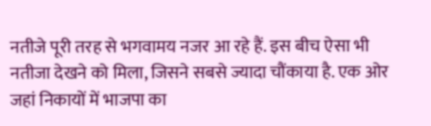नतीजे पूरी तरह से भगवामय नजर आ रहे हैं. इस बीच ऐसा भी नतीजा देखने को मिला, जिसने सबसे ज्यादा चौंकाया है. एक ओर जहां निकायों में भाजपा का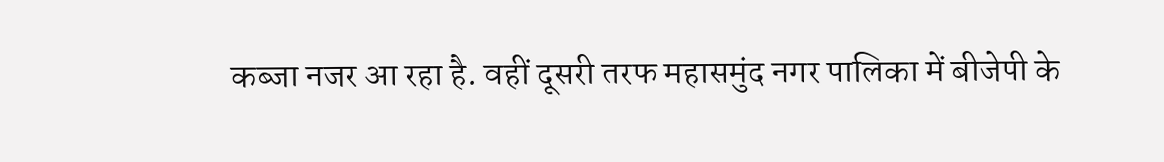कब्जा नजर आ रहा है. वहीं दूसरी तरफ महासमुंद नगर पालिका में बीजेपी के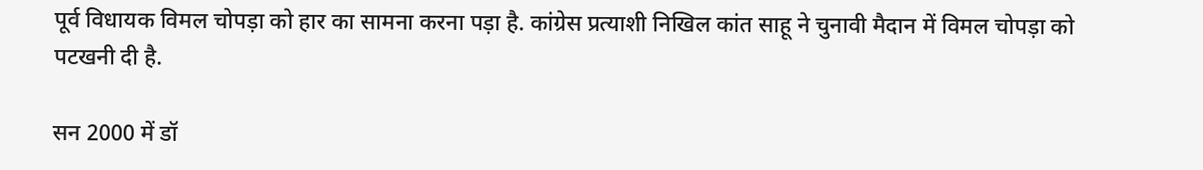पूर्व विधायक विमल चोपड़ा को हार का सामना करना पड़ा है. कांग्रेस प्रत्याशी निखिल कांत साहू ने चुनावी मैदान में विमल चोपड़ा को पटखनी दी है.

सन 2000 में डॉ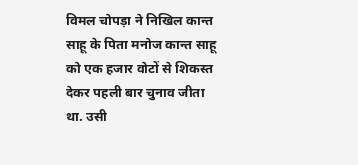विमल चोपड़ा ने निखिल कान्त साहू के पिता मनोज कान्त साहू को एक हजार वोटों से शिकस्त देकर पहली बार चुनाव जीता था. उसी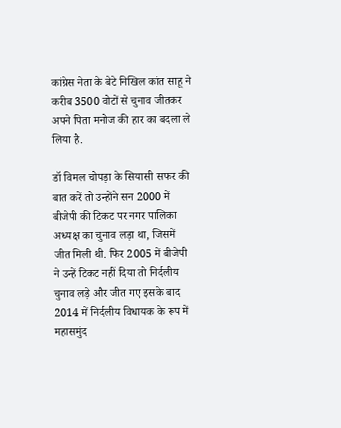कांग्रेस नेता के बेटे निखिल कांत साहू ने करीब 3500 वोटों से चुनाव जीतकर अपने पिता मनोज की हार का बदला ले लिया है.

डॉ विमल चोपड़ा के सियासी सफर की बात करें तो उन्होंने सन 2000 में बीजेपी की टिकट पर नगर पालिका अध्यक्ष का चुनाव लड़ा था, जिसमें जीत मिली थी. फिर 2005 में बीजेपी ने उन्हें टिकट नहीं दिया तो निर्दलीय चुनाव लड़े और जीत गए इसके बाद 2014 में निर्दलीय विधायक के रूप में महासमुंद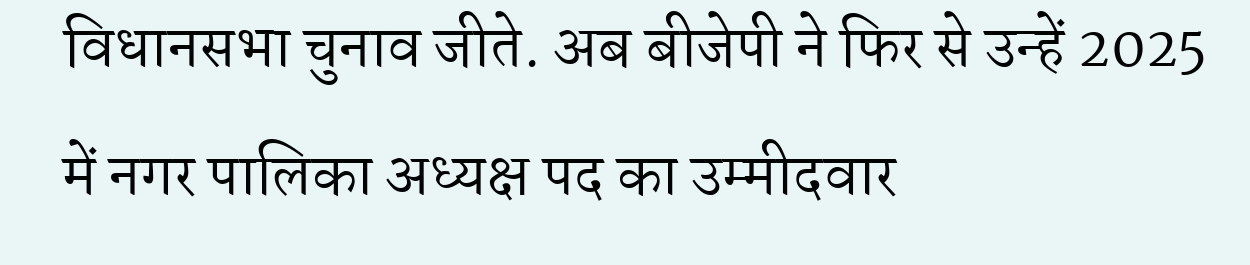विधानसभा चुनाव जीते. अब बीजेपी ने फिर से उन्हें 2025 में नगर पालिका अध्यक्ष पद का उम्मीदवार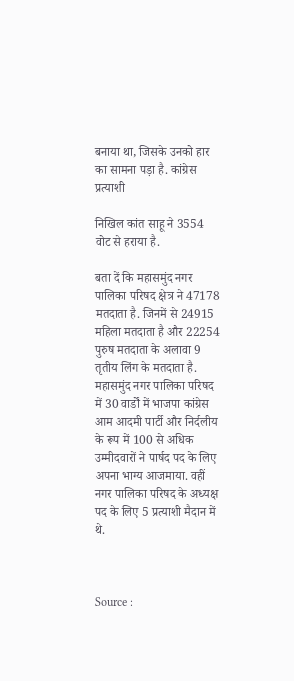बनाया था, जिसके उनको हार का सामना पड़ा है. कांग्रेस प्रत्याशी

निखिल कांत साहू ने 3554 वोट से हराया है.

बता दें कि महासमुंद नगर पालिका परिषद क्षेत्र ने 47178 मतदाता है. जिनमें से 24915 महिला मतदाता है और 22254 पुरुष मतदाता के अलावा 9 तृतीय लिंग के मतदाता है. महासमुंद नगर पालिका परिषद में 30 वार्डों में भाजपा कांग्रेस आम आदमी पार्टी और निर्दलीय के रूप में 100 से अधिक उम्मीदवारों ने पार्षद पद के लिए अपना भाग्य आजमाया. वहीं नगर पालिका परिषद के अध्यक्ष पद के लिए 5 प्रत्याशी मैदान में थे.



Source :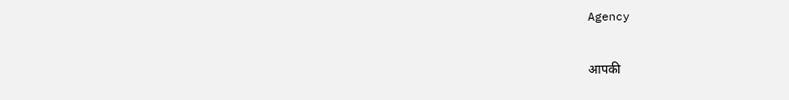Agency

आपकी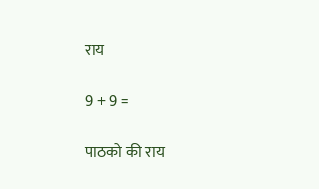राय

9 + 9 =

पाठको की राय